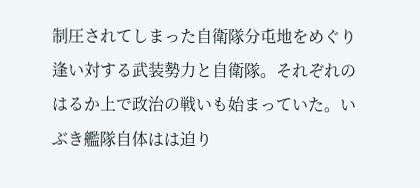制圧されてしまった自衛隊分屯地をめぐり逢い対する武装勢力と自衛隊。それぞれのはるか上で政治の戦いも始まっていた。いぶき艦隊自体はは迫り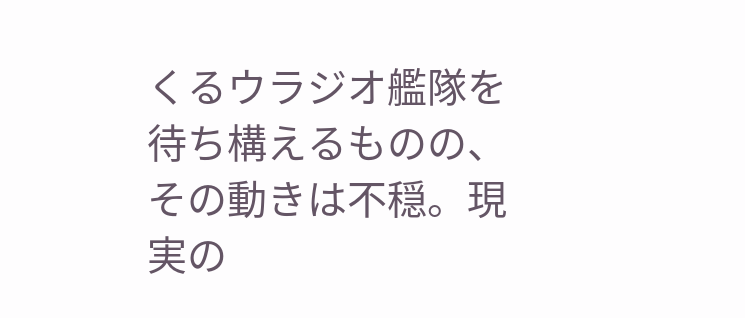くるウラジオ艦隊を待ち構えるものの、その動きは不穏。現実の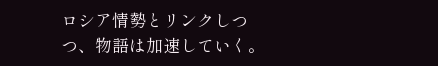ロシア情勢とリンクしつつ、物語は加速していく。